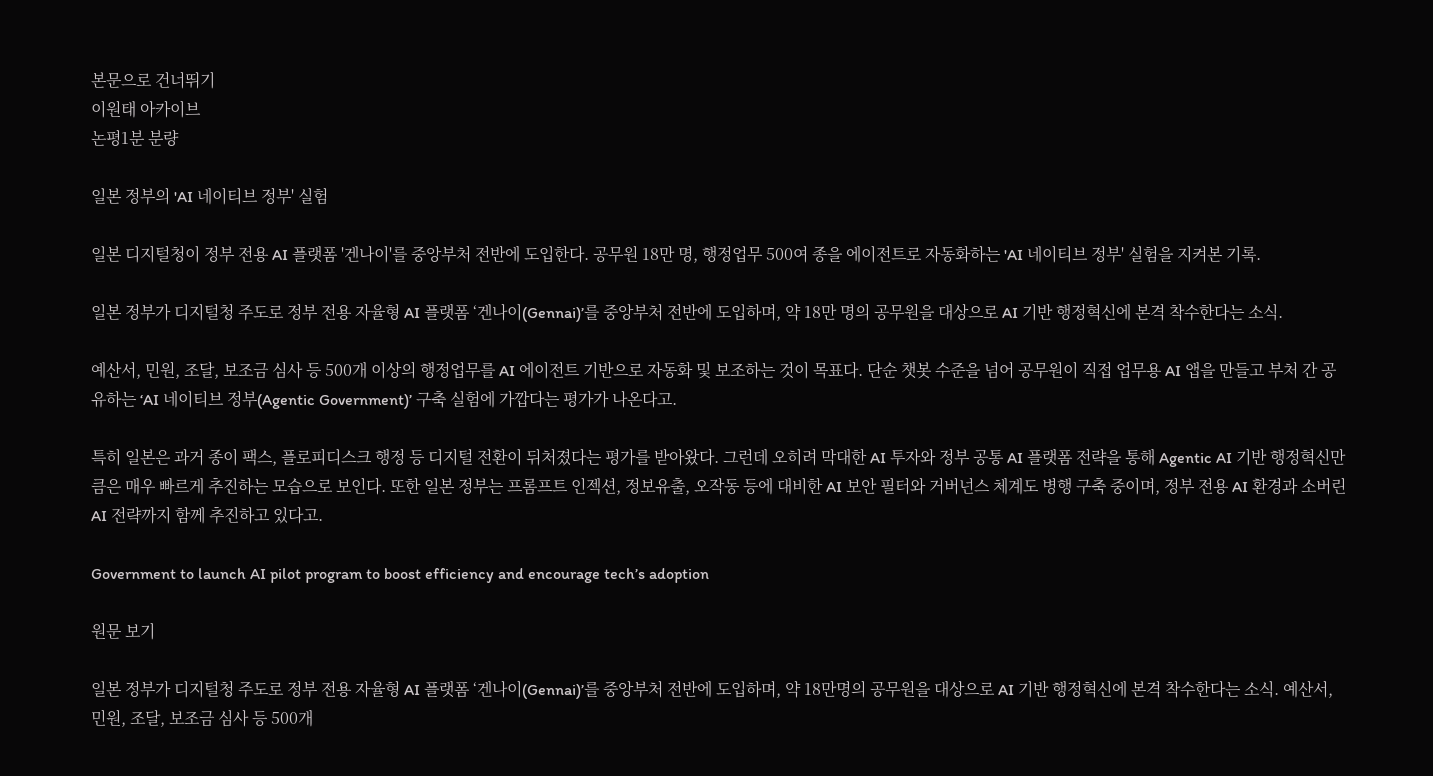본문으로 건너뛰기
이원태 아카이브
논평1분 분량

일본 정부의 'AI 네이티브 정부' 실험

일본 디지털청이 정부 전용 AI 플랫폼 '겐나이'를 중앙부처 전반에 도입한다. 공무원 18만 명, 행정업무 500여 종을 에이전트로 자동화하는 'AI 네이티브 정부' 실험을 지켜본 기록.

일본 정부가 디지털청 주도로 정부 전용 자율형 AI 플랫폼 ‘겐나이(Gennai)’를 중앙부처 전반에 도입하며, 약 18만 명의 공무원을 대상으로 AI 기반 행정혁신에 본격 착수한다는 소식.

예산서, 민원, 조달, 보조금 심사 등 500개 이상의 행정업무를 AI 에이전트 기반으로 자동화 및 보조하는 것이 목표다. 단순 챗봇 수준을 넘어 공무원이 직접 업무용 AI 앱을 만들고 부처 간 공유하는 ‘AI 네이티브 정부(Agentic Government)’ 구축 실험에 가깝다는 평가가 나온다고.

특히 일본은 과거 종이 팩스, 플로피디스크 행정 등 디지털 전환이 뒤처졌다는 평가를 받아왔다. 그런데 오히려 막대한 AI 투자와 정부 공통 AI 플랫폼 전략을 통해 Agentic AI 기반 행정혁신만큼은 매우 빠르게 추진하는 모습으로 보인다. 또한 일본 정부는 프롬프트 인젝션, 정보유출, 오작동 등에 대비한 AI 보안 필터와 거버넌스 체계도 병행 구축 중이며, 정부 전용 AI 환경과 소버린 AI 전략까지 함께 추진하고 있다고.

Government to launch AI pilot program to boost efficiency and encourage tech’s adoption

원문 보기

일본 정부가 디지털청 주도로 정부 전용 자율형 AI 플랫폼 ‘겐나이(Gennai)’를 중앙부처 전반에 도입하며, 약 18만명의 공무원을 대상으로 AI 기반 행정혁신에 본격 착수한다는 소식. 예산서, 민원, 조달, 보조금 심사 등 500개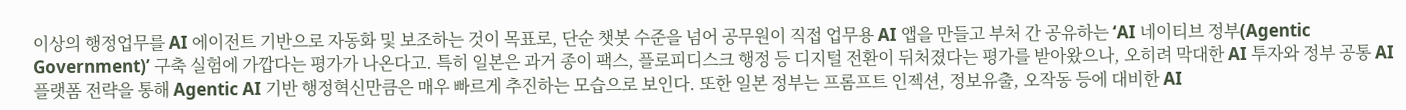이상의 행정업무를 AI 에이전트 기반으로 자동화 및 보조하는 것이 목표로, 단순 챗봇 수준을 넘어 공무원이 직접 업무용 AI 앱을 만들고 부처 간 공유하는 ‘AI 네이티브 정부(Agentic Government)’ 구축 실험에 가깝다는 평가가 나온다고. 특히 일본은 과거 종이 팩스, 플로피디스크 행정 등 디지털 전환이 뒤처졌다는 평가를 받아왔으나, 오히려 막대한 AI 투자와 정부 공통 AI 플랫폼 전략을 통해 Agentic AI 기반 행정혁신만큼은 매우 빠르게 추진하는 모습으로 보인다. 또한 일본 정부는 프롬프트 인젝션, 정보유출, 오작동 등에 대비한 AI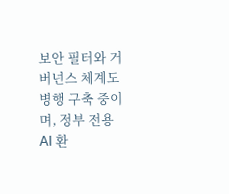보안 필터와 거버넌스 체계도 병행 구축 중이며, 정부 전용 AI 환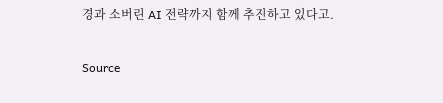경과 소버린 AI 전략까지 함께 추진하고 있다고.

Source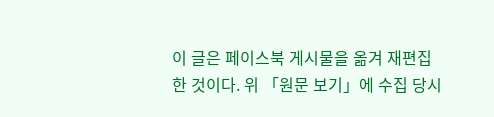이 글은 페이스북 게시물을 옮겨 재편집한 것이다. 위 「원문 보기」에 수집 당시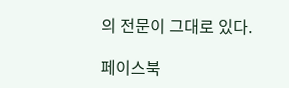의 전문이 그대로 있다.

페이스북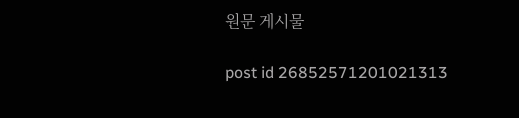원문 게시물

post id 26852571201021313